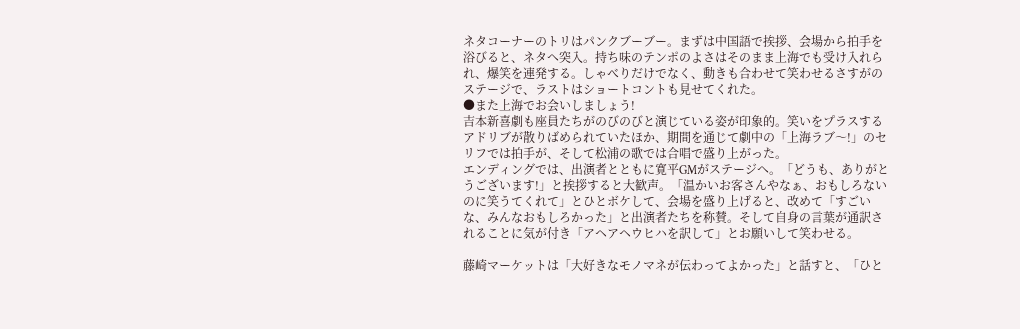ネタコーナーのトリはパンクブーブー。まずは中国語で挨拶、会場から拍手を浴びると、ネタへ突入。持ち味のテンポのよさはそのまま上海でも受け入れられ、爆笑を連発する。しゃべりだけでなく、動きも合わせて笑わせるさすがのステージで、ラストはショートコントも見せてくれた。
●また上海でお会いしましょう!
吉本新喜劇も座員たちがのびのびと演じている姿が印象的。笑いをプラスするアドリブが散りばめられていたほか、期間を通じて劇中の「上海ラブ〜!」のセリフでは拍手が、そして松浦の歌では合唱で盛り上がった。
エンディングでは、出演者とともに寛平GMがステージへ。「どうも、ありがとうございます!」と挨拶すると大歓声。「温かいお客さんやなぁ、おもしろないのに笑うてくれて」とひとボケして、会場を盛り上げると、改めて「すごいな、みんなおもしろかった」と出演者たちを称賛。そして自身の言葉が通訳されることに気が付き「アヘアヘウヒハを訳して」とお願いして笑わせる。

藤崎マーケットは「大好きなモノマネが伝わってよかった」と話すと、「ひと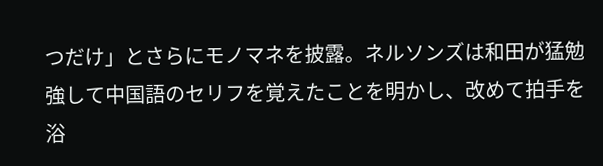つだけ」とさらにモノマネを披露。ネルソンズは和田が猛勉強して中国語のセリフを覚えたことを明かし、改めて拍手を浴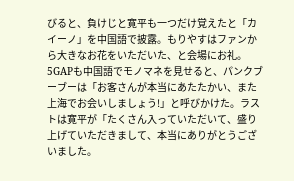びると、負けじと寛平も一つだけ覚えたと「カイーノ」を中国語で披露。もりやすはファンから大きなお花をいただいた、と会場にお礼。5GAPも中国語でモノマネを見せると、パンクブーブーは「お客さんが本当にあたたかい、また上海でお会いしましょう!」と呼びかけた。ラストは寛平が「たくさん入っていただいて、盛り上げていただきまして、本当にありがとうございました。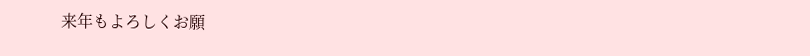来年もよろしくお願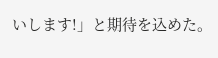いします!」と期待を込めた。